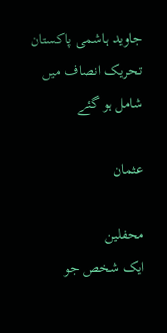جاوید ہاشمی پاکستان تحریک انصاف میں شامل ہو گئے

عثمان

محفلین
ایک شخص جو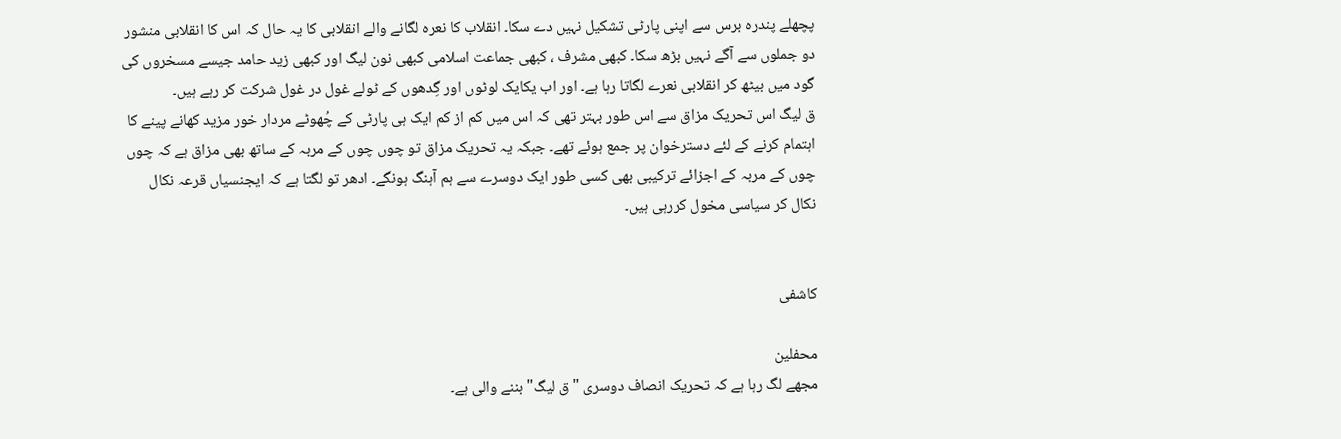پچھلے پندرہ برس سے اپنی پارٹی تشکیل نہیں دے سکا۔ انقلاب کا نعرہ لگانے والے انقلابی کا یہ حال کہ اس کا انقلابی منشور دو جملوں سے آگے نہیں بڑھ سکا۔ کبھی مشرف ، کبھی جماعت اسلامی کبھی نون لیگ اور کبھی زید حامد جیسے مسخروں کی گود میں بیٹھ کر انقلابی نعرے لگاتا رہا ہے۔ اور اب یکایک لوٹوں اور گِدھوں کے ٹولے غول در غول شرکت کر رہے ہیں۔
ق لیگ اس تحریک مزاق سے اس طور بہتر تھی کہ اس میں کم از کم ایک ہی پارٹی کے چُھوٹے مردار خور مزید کھانے پینے کا اہتمام کرنے کے لئے دسترخوان پر جمع ہوئے تھے۔ جبکہ یہ تحریک مزاق تو چوں چوں کے مربہ کے ساتھ بھی مزاق ہے کہ چوں چوں کے مربہ کے اجزائے ترکیبی بھی کسی طور ایک دوسرے سے ہم آہنگ ہونگے۔ ادھر تو لگتا ہے کہ ایجنسیاں قرعہ نکال نکال کر سیاسی مخول کررہی ہیں۔


کاشفی

محفلین
مجھے لگ رہا ہے کہ تحریک انصاف دوسری "ق لیگ" بننے والی ہے۔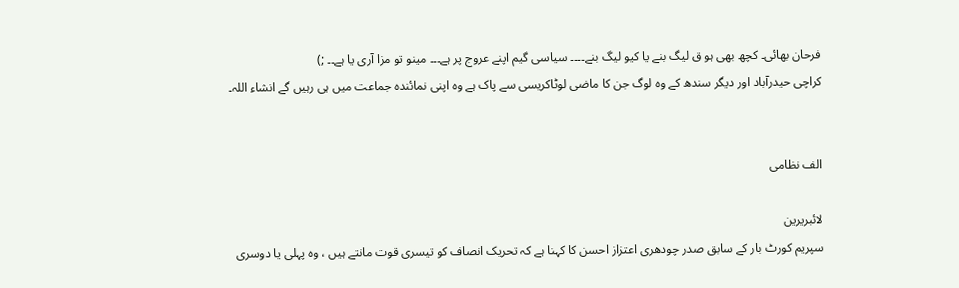فرحان بھائی۔ کچھ بھی ہو ق لیگ بنے یا کیو لیگ بنے۔۔۔۔ سیاسی گیم اپنے عروج پر ہے۔۔۔ مینو تو مزا آری یا ہے۔۔ ;)
کراچی حیدرآباد اور دیگر سندھ کے وہ لوگ جن کا ماضی لوٹاکریسی سے پاک ہے وہ اپنی نمائندہ جماعت میں ہی رہیں گے انشاء اللہ۔


الف نظامی

لائبریرین
سپریم کورٹ بار کے سابق صدر چودھری اعتزاز احسن کا کہنا ہے کہ تحریک انصاف کو تیسری قوت مانتے ہیں ، وہ پہلی یا دوسری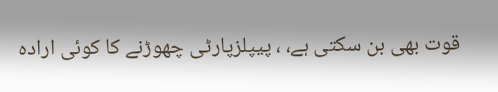قوت بھی بن سکتی ہے، ، پیپلزپارٹی چھوڑنے کا کوئی ارادہ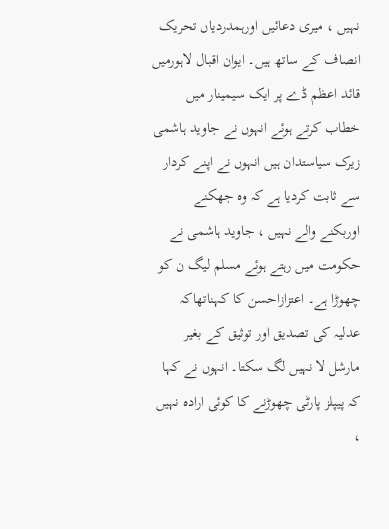نہیں ، میری دعائیں اورہمدردیاں تحریک انصاف کے ساتھ ہیں۔ ایوان اقبال لاہورمیں قائد اعظم ڈے پر ایک سیمینار میں خطاب کرتے ہوئے انہوں نے جاوید ہاشمی زیرک سیاستدان ہیں انہوں نے اپنے کردار سے ثابت کردیا ہے کہ وہ جھکنے اوربکنے والے نہیں ، جاوید ہاشمی نے حکومت میں رہتے ہوئے مسلم لیگ ن کو چھوڑا ہے۔ اعتزازاحسن کا کہناتھاکہ عدلیہ کی تصدیق اور توثیق کے بغیر مارشل لا نہیں لگ سکتا۔ انہوں نے کہا کہ پیپلز پارٹی چھوڑنے کا کوئی ارادہ نہیں ،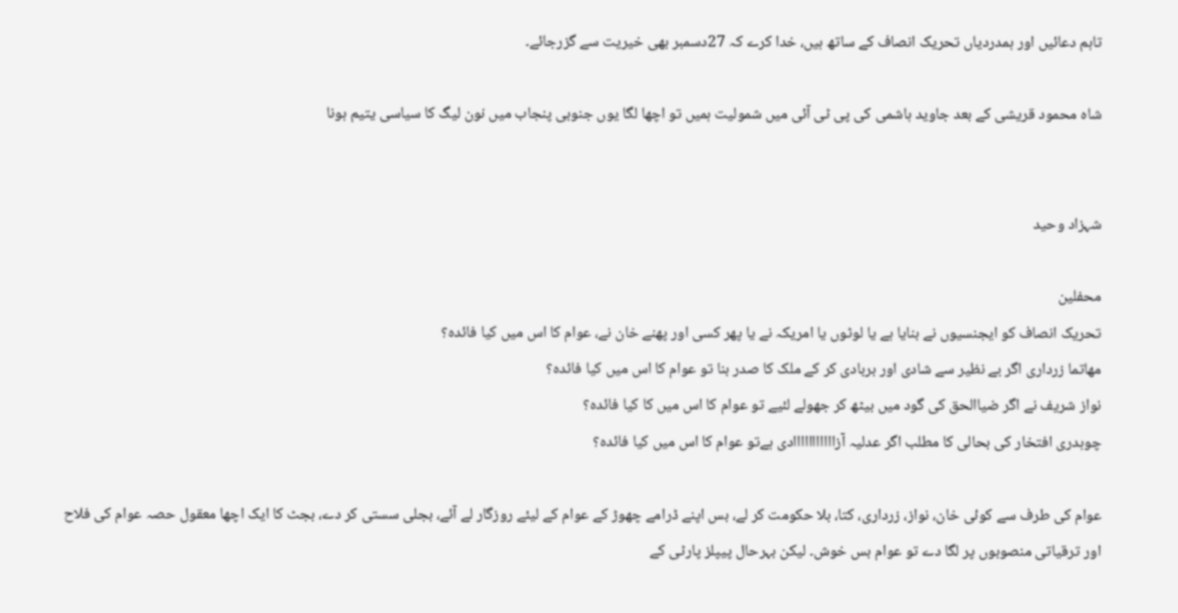تاہم دعائیں اور ہمدردیاں تحریک انصاف کے ساتھ ہیں، خدا کرے کہ 27دسمبر بھی خیریت سے گزرجائے۔

شاہ محمود قریشی کے بعد جاوید ہاشمی کی پی ٹی آئی میں شمولیت ہمیں تو اچھا لگا یوں جنوبی پنجاب میں نون لیگ کا سیاسی یتیم ہونا


شہزاد وحید

محفلین
تحریک انصاف کو ایجنسیوں نے بنایا ہے یا لوٹوں یا امریکہ نے یا پھر کسی اور پھنے خان نے، عوام کا اس میں کیا فائدہ؟
مهاتما زرداری اگر بے نظیر سے شادی اور بربادی کر کے ملک کا صدر بنا تو عوام کا اس میں کیا فائدہ؟
نواز شریف نے اگر ضیاالحق کی گود میں بیٹھ کر جھولے لئیے تو عوام کا اس میں کا کیا فائدہ؟
چوہدری افتخار کی بحالی کا مطلب اگر عدلیہ آزااااااااااادی ہےتو عوام کا اس میں کیا فائدہ؟

عوام کی طرف سے کوئی خان، نواز، زرداری، کتا، بلا حکومت کر لے، بس اپنے ڈرامے چھوڑ کے عوام کے لیئے روزگار لے آئے، بجلی سستی کر دے، بجٹ کا ایک اچھا معقول حصہ عوام کی فلاح اور ترقیاتی منصوبوں پر لگا دے تو عوام بس خوش۔ لیکن بہرحال پیپلز پارٹی کے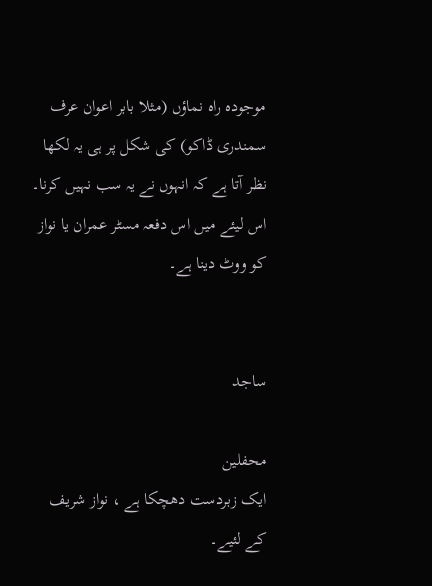موجودہ راہ نماؤں (مثلا بابر اعوان عرف سمندری ڈاکو) کی شکل پر ہی یہ لکھا نظر آتا ہے کہ انہوں نے یہ سب نہیں کرنا۔ اس لیئے میں اس دفعہ مسٹر عمران یا نواز کو ووٹ دینا ہے۔


ساجد

محفلین
ایک زبردست دھچکا ہے ، نواز شریف کے لئیے۔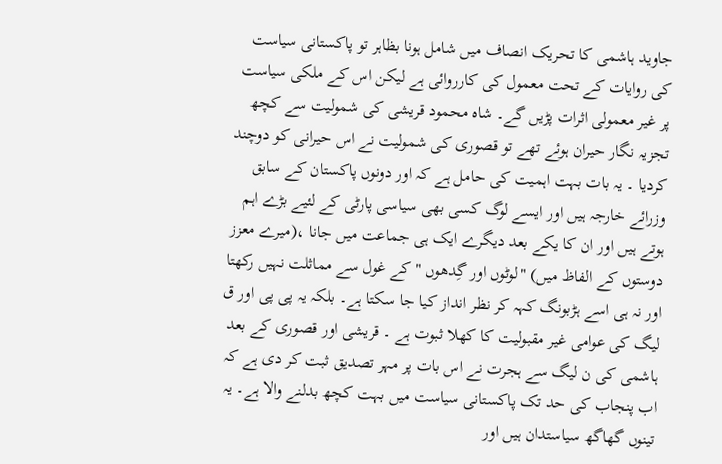جاوید ہاشمی کا تحریک انصاف میں شامل ہونا بظاہر تو پاکستانی سیاست کی روایات کے تحت معمول کی کارروائی ہے لیکن اس کے ملکی سیاست پر غیر معمولی اثرات پڑیں گے۔ شاہ محمود قریشی کی شمولیت سے کچھ تجزیہ نگار حیران ہوئے تھے تو قصوری کی شمولیت نے اس حیرانی کو دوچند کردیا ۔ یہ بات بہت اہمیت کی حامل ہے کہ اور دونوں پاکستان کے سابق وزرائے خارجہ ہیں اور ایسے لوگ کسی بھی سیاسی پارٹی کے لئیے بڑے اہم ہوتے ہیں اور ان کا یکے بعد دیگرے ایک ہی جماعت میں جانا ،(میرے معزز دوستوں کے الفاظ میں) "لوٹوں اور گِدھوں " کے غول سے مماثلت نہیں رکھتا اور نہ ہی اسے ہڑبونگ کہہ کر نظر انداز کیا جا سکتا ہے۔ بلکہ یہ پی پی اور ق لیگ کی عوامی غیر مقبولیت کا کھلا ثبوت ہے ۔ قریشی اور قصوری کے بعد ہاشمی کی ن لیگ سے ہجرت نے اس بات پر مہر تصدیق ثبت کر دی ہے کہ اب پنجاب کی حد تک پاکستانی سیاست میں بہت کچھ بدلنے والا ہے۔ یہ تینوں گھاگھ سیاستدان ہیں اور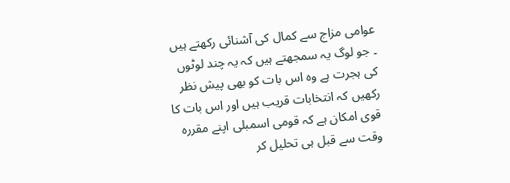عوامی مزاج سے کمال کی آشنائی رکھتے ہیں ۔ جو لوگ یہ سمجھتے ہیں کہ یہ چند لوٹوں کی ہجرت ہے وہ اس بات کو بھی پیش نظر رکھیں کہ انتخابات قریب ہیں اور اس بات کا قوی امکان ہے کہ قومی اسمبلی اپنے مقررہ وقت سے قبل ہی تحلیل کر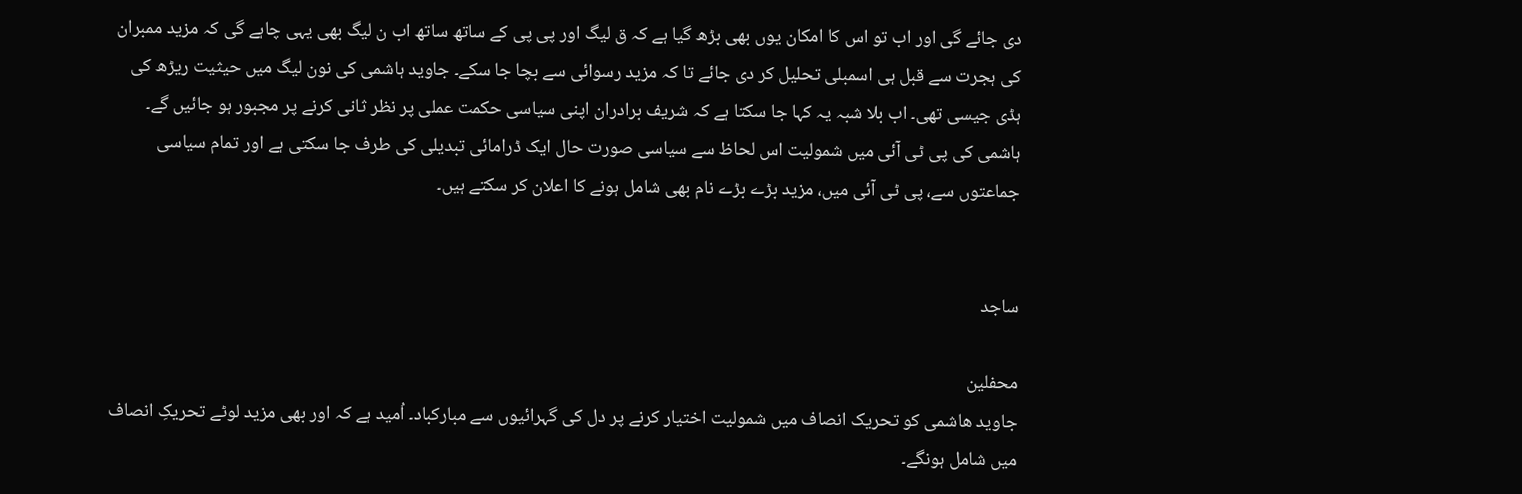دی جائے گی اور اب تو اس کا امکان یوں بھی بڑھ گیا ہے کہ ق لیگ اور پی پی کے ساتھ ساتھ اب ن لیگ بھی یہی چاہے گی کہ مزید ممبران کی ہجرت سے قبل ہی اسمبلی تحلیل کر دی جائے تا کہ مزید رسوائی سے بچا جا سکے۔ جاوید ہاشمی کی نون لیگ میں حیثیت ریڑھ کی ہڈی جیسی تھی۔ اب بلا شبہ یہ کہا جا سکتا ہے کہ شریف برادران اپنی سیاسی حکمت عملی پر نظر ثانی کرنے پر مجبور ہو جائیں گے۔
ہاشمی کی پی ٹی آئی میں شمولیت اس لحاظ سے سیاسی صورت حال ایک ڈرامائی تبدیلی کی طرف جا سکتی ہے اور تمام سیاسی جماعتوں سے، پی ٹی آئی میں، مزید بڑے بڑے نام بھی شامل ہونے کا اعلان کر سکتے ہیں۔


ساجد

محفلین
جاوید ھاشمی کو تحریک انصاف میں شمولیت اختیار کرنے پر دل کی گہرائیوں سے مبارکباد۔ اُمید ہے کہ اور بھی مزید لوٹے تحریکِ انصاف میں شامل ہونگے۔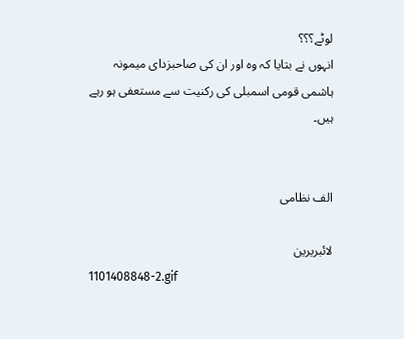لوٹے؟؟؟
انہوں نے بتایا کہ وہ اور ان کی صاحبزدای میمونہ ہاشمی قومی اسمبلی کی رکنیت سے مستعفی ہو رہے ہیں۔


الف نظامی

لائبریرین
1101408848-2.gif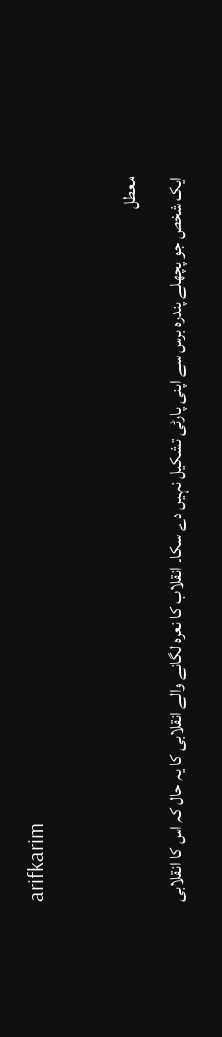arifkarim

معطل
ایک شخص جو پچھلے پندرہ برس سے اپنی پارٹی تشکیل نہیں دے سکا۔ انقلاب کا نعرہ لگانے والے انقلابی کا یہ حال کہ اس کا انقلابی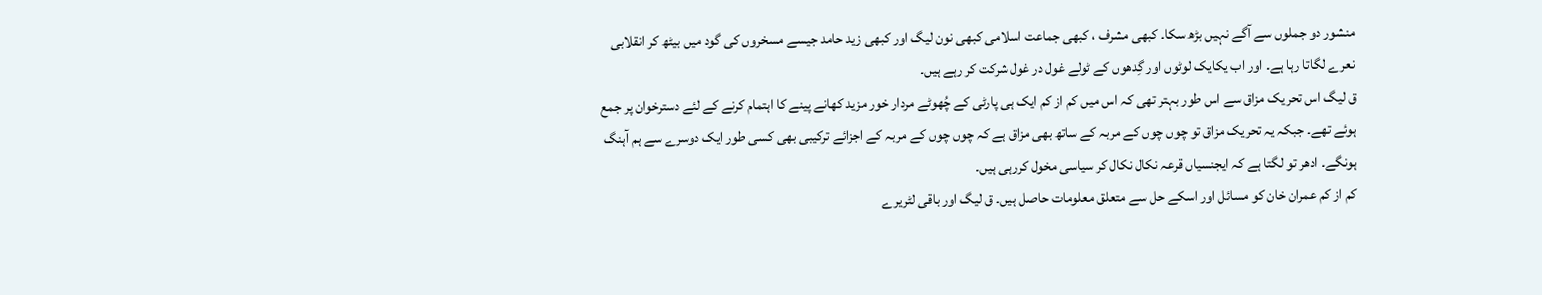منشور دو جملوں سے آگے نہیں بڑھ سکا۔ کبھی مشرف ، کبھی جماعت اسلامی کبھی نون لیگ اور کبھی زید حامد جیسے مسخروں کی گود میں بیٹھ کر انقلابی نعرے لگاتا رہا ہے۔ اور اب یکایک لوٹوں اور گِدھوں کے ٹولے غول در غول شرکت کر رہے ہیں۔
ق لیگ اس تحریک مزاق سے اس طور بہتر تھی کہ اس میں کم از کم ایک ہی پارٹی کے چُھوٹے مردار خور مزید کھانے پینے کا اہتمام کرنے کے لئے دسترخوان پر جمع ہوئے تھے۔ جبکہ یہ تحریک مزاق تو چوں چوں کے مربہ کے ساتھ بھی مزاق ہے کہ چوں چوں کے مربہ کے اجزائے ترکیبی بھی کسی طور ایک دوسرے سے ہم آہنگ ہونگے۔ ادھر تو لگتا ہے کہ ایجنسیاں قرعہ نکال نکال کر سیاسی مخول کررہی ہیں۔
کم از کم عمران خان کو مسائل اور اسکے حل سے متعلق معلومات حاصل ہیں۔ ق لیگ اور باقی لٹریرے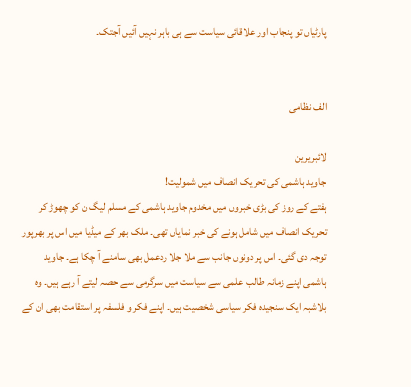پارٹیاں تو پنجاب اور علاقائی سیاست سے ہی باہر نہیں آئیں آجتک۔


الف نظامی

لائبریرین
جاوید ہاشمی کی تحریک انصاف میں شمولیت!
ہفتے کے روز کی بڑی خبروں میں مخدوم جاوید ہاشمی کے مسلم لیگ ن کو چھوڑ کر تحریک انصاف میں شامل ہونے کی خبر نمایاں تھی۔ ملک بھر کے میڈیا میں اس پر بھرپور توجہ دی گئی۔ اس پر دونوں جانب سے ملا جلا ردعمل بھی سامنے آ چکا ہے۔ جاوید ہاشمی اپنے زمانہ طالب علمی سے سیاست میں سرگرمی سے حصہ لیتے آ رہے ہیں۔ وہ بلاشبہ ایک سنجیدہ فکر سیاسی شخصیت ہیں۔ اپنے فکر و فلسفہ پر استقامت بھی ان کے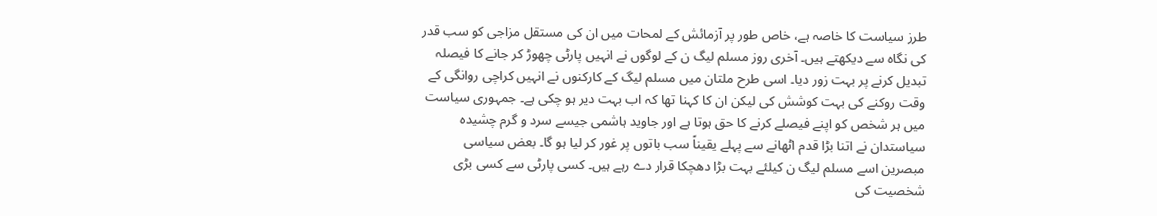طرز سیاست کا خاصہ ہے، خاص طور پر آزمائش کے لمحات میں ان کی مستقل مزاجی کو سب قدر کی نگاہ سے دیکھتے ہیں۔ آخری روز مسلم لیگ ن کے لوگوں نے انہیں پارٹی چھوڑ کر جانے کا فیصلہ تبدیل کرنے پر بہت زور دیا۔ اسی طرح ملتان میں مسلم لیگ کے کارکنوں نے انہیں کراچی روانگی کے وقت روکنے کی بہت کوشش کی لیکن ان کا کہنا تھا کہ اب بہت دیر ہو چکی ہے۔ جمہوری سیاست میں ہر شخص کو اپنے فیصلے کرنے کا حق ہوتا ہے اور جاوید ہاشمی جیسے سرد و گرم چشیدہ سیاستدان نے اتنا بڑا قدم اٹھانے سے پہلے یقیناً سب باتوں پر غور کر لیا ہو گا۔ بعض سیاسی مبصرین اسے مسلم لیگ ن کیلئے بہت بڑا دھچکا قرار دے رہے ہیں۔ کسی پارٹی سے کسی بڑی شخصیت کی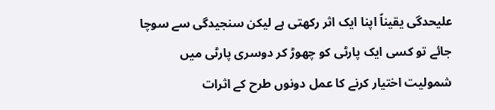علیحدگی یقیناً اپنا ایک اثر رکھتی ہے لیکن سنجیدگی سے سوچا جائے تو کسی ایک پارٹی کو چھوڑ کر دوسری پارٹی میں شمولیت اختیار کرنے کا عمل دونوں طرح کے اثرات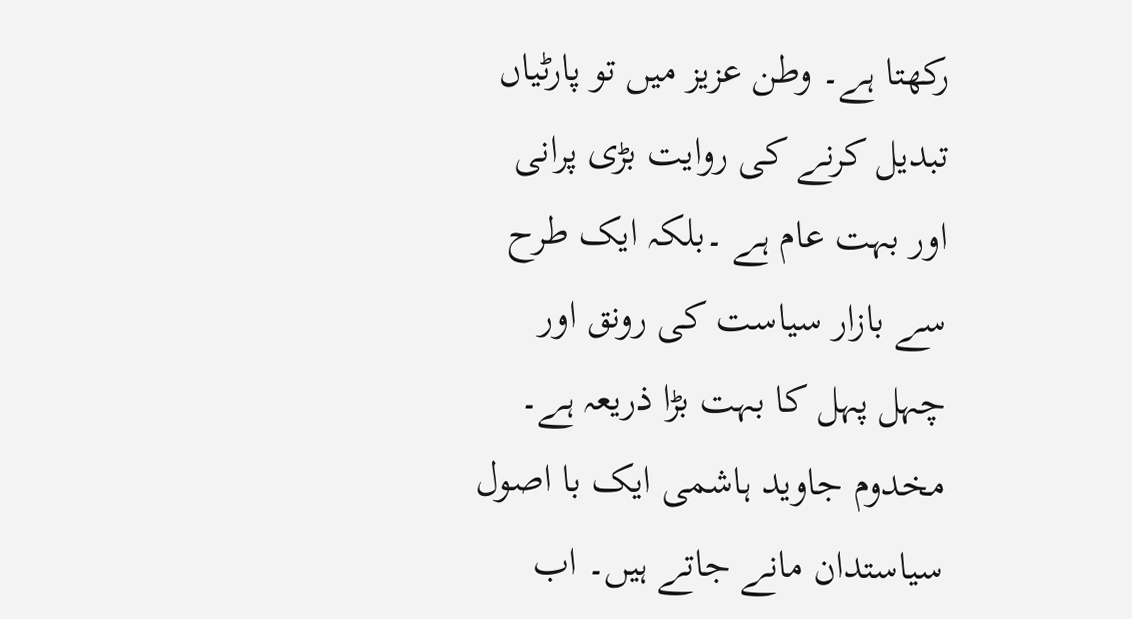رکھتا ہے۔ وطن عزیز میں تو پارٹیاں تبدیل کرنے کی روایت بڑی پرانی اور بہت عام ہے ۔بلکہ ایک طرح سے بازار سیاست کی رونق اور چہل پہل کا بہت بڑا ذریعہ ہے۔ مخدوم جاوید ہاشمی ایک با اصول سیاستدان مانے جاتے ہیں۔ اب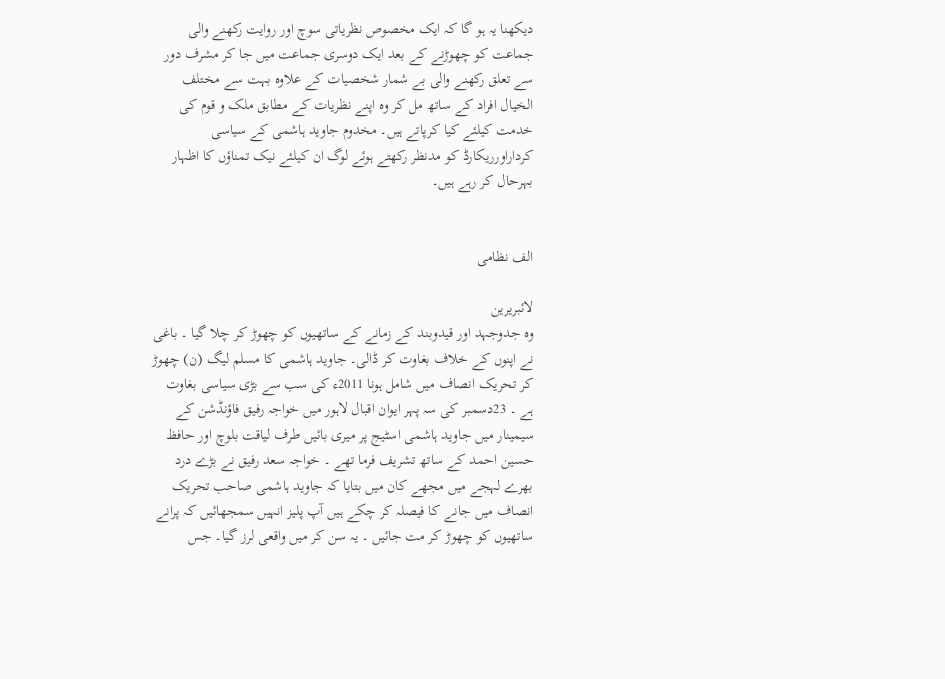دیکھنا یہ ہو گا کہ ایک مخصوص نظریاتی سوچ اور روایت رکھنے والی جماعت کو چھوڑنے کے بعد ایک دوسری جماعت میں جا کر مشرف دور سے تعلق رکھنے والی بے شمار شخصیات کے علاوہ بہت سے مختلف الخیال افراد کے ساتھ مل کر وہ اپنے نظریات کے مطابق ملک و قوم کی خدمت کیلئے کیا کرپاتے ہیں۔ مخدوم جاوید ہاشمی کے سیاسی کرداراورریکارڈ کو مدنظر رکھتے ہوئے لوگ ان کیلئے نیک تمناؤں کا اظہار بہرحال کر رہے ہیں۔


الف نظامی

لائبریرین
وہ جدوجہد اور قیدوبند کے زمانے کے ساتھیوں کو چھوڑ کر چلا گیا ۔ باغی نے اپنوں کے خلاف بغاوت کر ڈالی۔ جاوید ہاشمی کا مسلم لیگ (ن) چھوڑ کر تحریک انصاف میں شامل ہونا 2011ء کی سب سے بڑی سیاسی بغاوت ہے ۔ 23دسمبر کی سہ پہر ایوان اقبال لاہور میں خواجہ رفیق فاؤنڈشن کے سیمینار میں جاوید ہاشمی اسٹیج پر میری بائیں طرف لیاقت بلوچ اور حافظ حسین احمد کے ساتھ تشریف فرما تھے ۔ خواجہ سعد رفیق نے بڑے درد بھرے لہجے میں مجھے کان میں بتایا کہ جاوید ہاشمی صاحب تحریک انصاف میں جانے کا فیصلہ کر چکے ہیں آپ پلیز انہیں سمجھائیں کہ پرانے ساتھیوں کو چھوڑ کر مت جائیں ۔ یہ سن کر میں واقعی لرز گیا۔ جس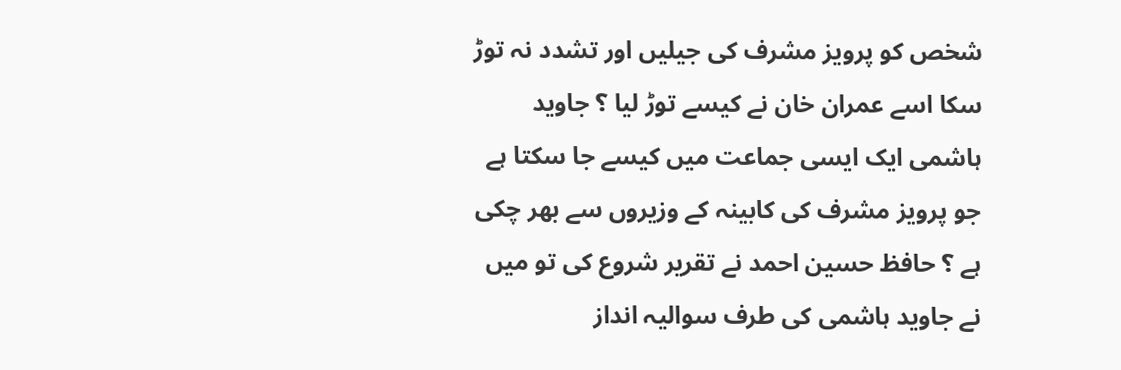شخص کو پرویز مشرف کی جیلیں اور تشدد نہ توڑ سکا اسے عمران خان نے کیسے توڑ لیا ؟ جاوید ہاشمی ایک ایسی جماعت میں کیسے جا سکتا ہے جو پرویز مشرف کی کابینہ کے وزیروں سے بھر چکی ہے ؟ حافظ حسین احمد نے تقریر شروع کی تو میں نے جاوید ہاشمی کی طرف سوالیہ انداز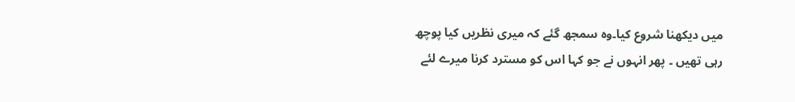میں دیکھنا شروع کیا۔وہ سمجھ گئے کہ میری نظریں کیا پوچھ رہی تھیں ۔ پھر انہوں نے جو کہا اس کو مسترد کرنا میرے لئے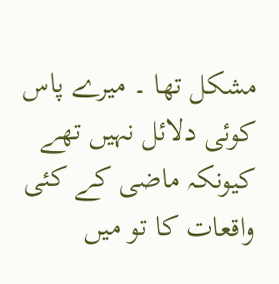مشکل تھا ۔ میرے پاس کوئی دلائل نہیں تھے کیونکہ ماضی کے کئی واقعات کا تو میں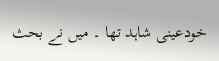خودعینی شاہد تھا ۔ میں نے بحث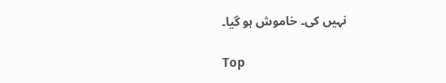نہیں کی۔ خاموش ہو گیا۔

Top